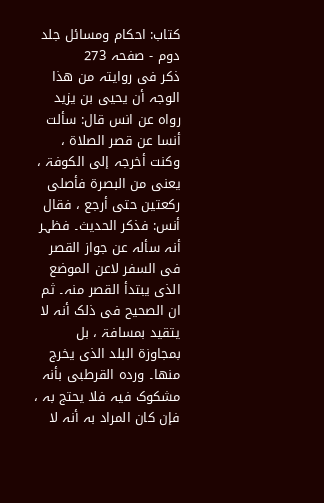کتاب: احکام ومسائل جلد دوم - صفحہ 273
ذکر فی روایتہ من ھذا الوجہ أن یحیی بن یزید رواہ عن انس قال: سألت أنسا عن قصر الصلاۃ ، وکنت أخرجہ إلی الکوفۃ ، یعنی من البصرۃ فأصلی رکعتین حتی أرجع ، فقال أنس: فذکر الحدیث۔ فظہر أنہ سألہ عن جواز القصر فی السفر لاعن الموضع الذی یبتدأ القصر منہ۔ ثم ان الصحیح فی ذلک أنہ لا یتقید بمسافۃ ، بل بمجاوزۃ البلد الذی یخرج منھا۔ وردہ القرطبی بأنہ مشکوک فیہ فلا یحتج بہ ، فإن کان المراد بہ أنہ لا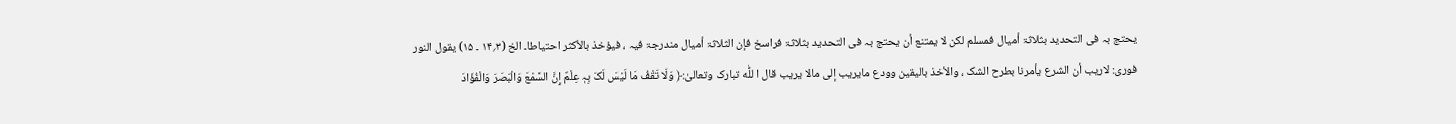یحتج بہ فی التحدید بثلاثۃ أمیال فمسلم لکن لا یمتنع أن یحتج بہ فی التحدید بثلاثۃ فراسخ فإن الثلاثۃ أمیال مندرجۃ فیہ ، فیؤخذ بالأکثر احتیاطا۔ الخ (۳؍۱۴ ۔ ۱۵) یقول النور فوری: لاریب أن الشرع یأمرنا بطرح الشک ، والأخذ بالیقین وودع مایریب إلی مالا یریب قال ا للّٰه تبارک وتعالیٰ:﴿ وَلَا تَقْفُ مَا لَیْسَ لَکَ بِہٖ عِلْمٌ إِنَّ السَّمْعَ وَالْبَصَرَ وَالْفُؤَادَ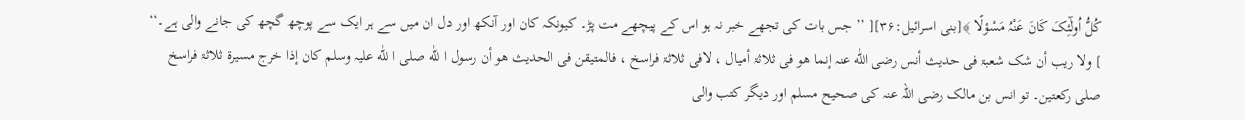کُلُّ اُولٰٓئِکَ کَانَ عَنْہُ مَسْؤلًا ﴾[بنی اسرائیل:۳۶][ ’’ جس بات کی تجھے خبر نہ ہو اس کے پیچھے مت پڑ۔ کیونکہ کان اور آنکھ اور دل ان میں سے ہر ایک سے پوچھ گچھ کی جانے والی ہے۔‘‘ ] ولا ریب أن شک شعبۃ فی حدیث أنس رضی اللّٰه عنہ إنما ھو فی ثلاثۃ أمیال ، لافی ثلاثۃ فراسخ ، فالمتیقن فی الحدیث ھو أن رسول ا للّٰه صلی ا للّٰه علیہ وسلم کان إذا خرج مسیرۃ ثلاثۃ فراسخ صلی رکعتین۔ تو انس بن مالک رضی اللہ عنہ کی صحیح مسلم اور دیگر کتب والی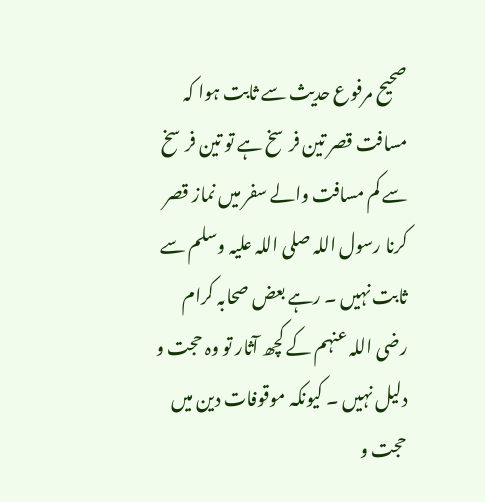صحیح مرفوع حدیث سے ثابت ہوا کہ مسافت قصر تین فرسخ ہے تو تین فرسخ سے کم مسافت والے سفر میں نماز قصر کرنا رسول اللہ صلی اللہ علیہ وسلم سے ثابت نہیں ۔ رہے بعض صحابہ کرام رضی اللہ عنہم کے کچھ آثار تو وہ حجت و دلیل نہیں ۔ کیونکہ موقوفات دین میں حجت و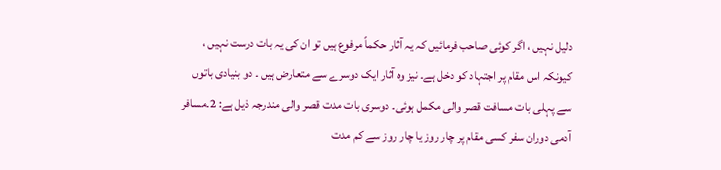دلیل نہیں ، اگر کوئی صاحب فرمائیں کہ یہ آثار حکماً مرفوع ہیں تو ان کی یہ بات درست نہیں ، کیونکہ اس مقام پر اجتہاد کو دخل ہے۔ نیز وہ آثار ایک دوسرے سے متعارض ہیں ۔ دو بنیادی باتوں سے پہلی بات مسافت قصر والی مکمل ہوئی۔ دوسری بات مدت قصر والی مندرجہ ذیل ہے: 2۔مسافر آدمی دوران سفر کسی مقام پر چار روز یا چار روز سے کم مدت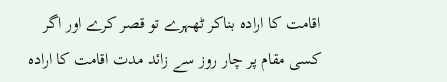اقامت کا ارادہ بناکر ٹھہرے تو قصر کرے اور اگر کسی مقام پر چار روز سے زائد مدت اقامت کا ارادہ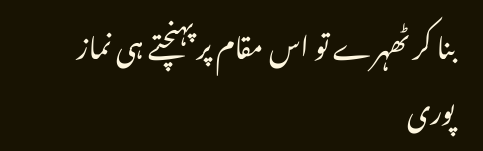بنا کر ٹھہرے تو اس مقام پر پہنچتے ہی نماز پوری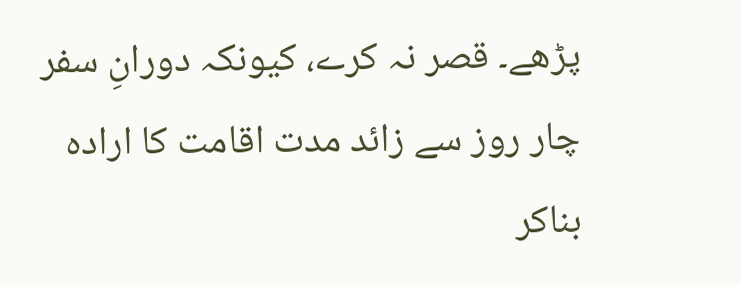پڑھے۔ قصر نہ کرے، کیونکہ دورانِ سفر چار روز سے زائد مدت اقامت کا ارادہ بناکر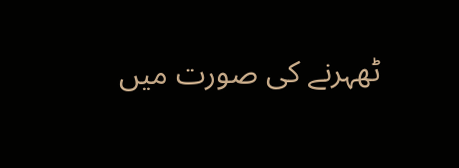ٹھہرنے کی صورت میں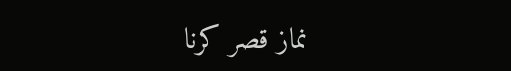نماز قصر کرنا